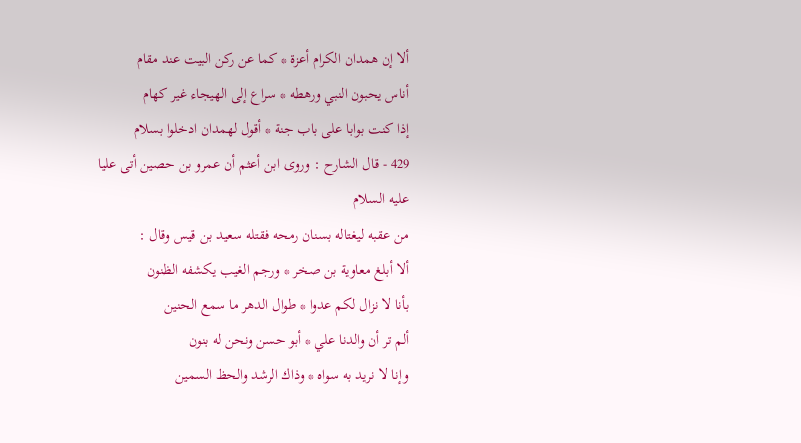ألا إن همدان الكرام أعزة * كما عن ركن البيت عند مقام
أناس يحبون النبي ورهطه * سراع إلى الهيجاء غير كهام
إذا كنت بوابا على باب جنة * أقول لهمدان ادخلوا بسلام
429 - قال الشارح : وروى ابن أعثم أن عمرو بن حصين أتى عليا عليه السلام
من عقبه ليغتاله بسنان رمحه فقتله سعيد بن قيس وقال :
ألا أبلغ معاوية بن صخر * ورجم الغيب يكشفه الظنون
بأنا لا نزال لكم عدوا * طوال الدهر ما سمع الحنين
ألم تر أن والدنا علي * أبو حسن ونحن له بنون
وإنا لا نريد به سواه * وذاك الرشد والحظ السمين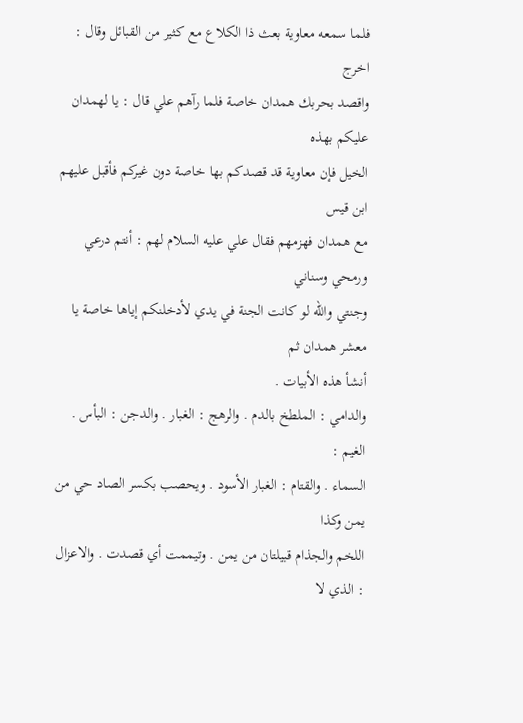فلما سمعه معاوية بعث ذا الكلاع مع كثير من القبائل وقال : اخرج
واقصد بحربك همدان خاصة فلما رآهم علي قال : يا لهمدان عليكم بهذه
الخيل فإن معاوية قد قصدكم بها خاصة دون غيركم فأقبل عليهم ابن قيس
مع همدان فهزمهم فقال علي عليه السلام لهم : أنتم درعي ورمحي وسناني
وجنتي والله لو كانت الجنة في يدي لأدخلنكم إياها خاصة يا معشر همدان ثم
أنشأ هذه الأبيات .
والدامي : الملطخ بالدم . والرهج : الغبار . والدجن : البأس . الغيم :
السماء . والقتام : الغبار الأسود . ويحصب بكسر الصاد حي من يمن وكذا
اللخم والجذام قبيلتان من يمن . وتيممت أي قصدت . والاعزال : الذي لا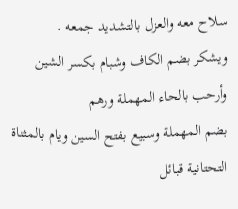سلاح معه والعزل بالتشديد جمعه .
ويشكر بضم الكاف وشبام بكسر الشين وأرحب بالحاء المهملة ورهم
بضم المهملة وسبيع بفتح السين ويام بالمثناة التحتانية قبائل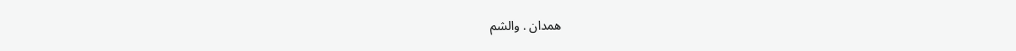همدان . والشم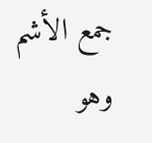جمع الأشم وهو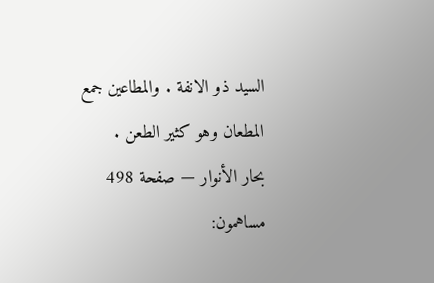السيد ذو الانفة . والمطاعين جمع المطعان وهو كثير الطعن .
بحار الأنوار — صفحة 498
مساهمون: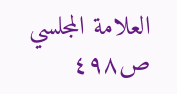العلامة المجلسي
ص٤٩٨